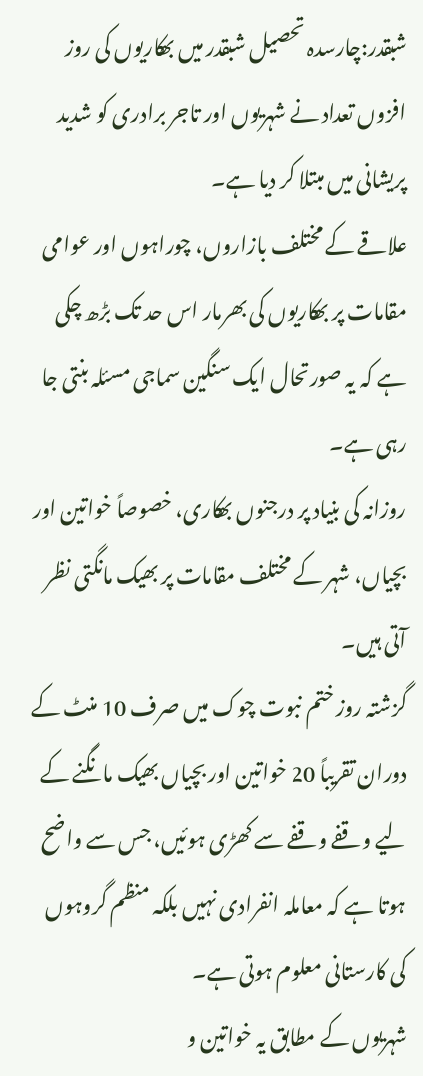شبقدر:چارسدہ تحصیل شبقدر میں بھکاریوں کی روز افزوں تعداد نے شہریوں اور تاجر برادری کو شدید پریشانی میں مبتلا کر دیا ہے۔
علاقے کے مختلف بازاروں، چوراہوں اور عوامی مقامات پر بھکاریوں کی بھرمار اس حد تک بڑھ چکی ہے کہ یہ صورتحال ایک سنگین سماجی مسئلہ بنتی جا رہی ہے۔
روزانہ کی بنیاد پر درجنوں بھکاری، خصوصاً خواتین اور بچیاں، شہر کے مختلف مقامات پر بھیک مانگتی نظر آتی ہیں۔
گزشتہ روز ختم نبوت چوک میں صرف 10 منٹ کے دوران تقریباً 20 خواتین اور بچیاں بھیک مانگنے کے لیے وقفے وقفے سے کھڑی ہوئیں، جس سے واضح ہوتا ہے کہ معاملہ انفرادی نہیں بلکہ منظم گروہوں کی کارستانی معلوم ہوتی ہے۔
شہریوں کے مطابق یہ خواتین و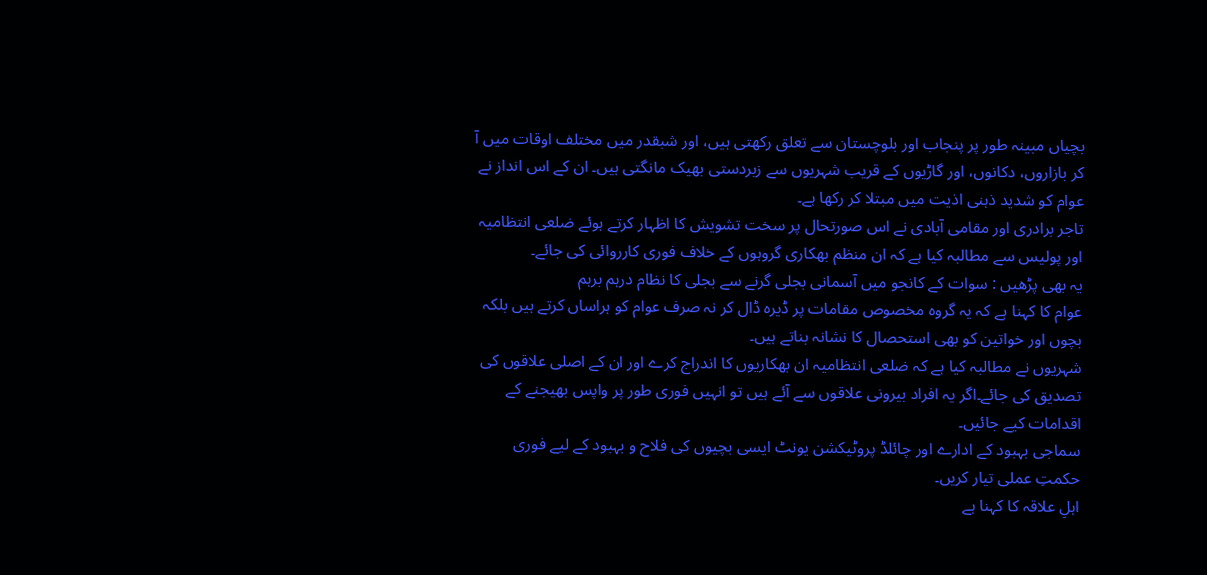بچیاں مبینہ طور پر پنجاب اور بلوچستان سے تعلق رکھتی ہیں، اور شبقدر میں مختلف اوقات میں آ کر بازاروں، دکانوں، اور گاڑیوں کے قریب شہریوں سے زبردستی بھیک مانگتی ہیں۔ ان کے اس انداز نے عوام کو شدید ذہنی اذیت میں مبتلا کر رکھا ہے۔
تاجر برادری اور مقامی آبادی نے اس صورتحال پر سخت تشویش کا اظہار کرتے ہوئے ضلعی انتظامیہ اور پولیس سے مطالبہ کیا ہے کہ ان منظم بھکاری گروہوں کے خلاف فوری کارروائی کی جائے۔
یہ بھی پڑھیں : سوات کے کانجو میں آسمانی بجلی گرنے سے بجلی کا نظام درہم برہم
عوام کا کہنا ہے کہ یہ گروہ مخصوص مقامات پر ڈیرہ ڈال کر نہ صرف عوام کو ہراساں کرتے ہیں بلکہ بچوں اور خواتین کو بھی استحصال کا نشانہ بناتے ہیں۔
شہریوں نے مطالبہ کیا ہے کہ ضلعی انتظامیہ ان بھکاریوں کا اندراج کرے اور ان کے اصلی علاقوں کی تصدیق کی جائے۔اگر یہ افراد بیرونی علاقوں سے آئے ہیں تو انہیں فوری طور پر واپس بھیجنے کے اقدامات کیے جائیں۔
سماجی بہبود کے ادارے اور چائلڈ پروٹیکشن یونٹ ایسی بچیوں کی فلاح و بہبود کے لیے فوری حکمتِ عملی تیار کریں۔
اہلِ علاقہ کا کہنا ہے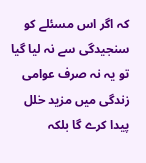کہ اگر اس مسئلے کو سنجیدگی سے نہ لیا گیا تو یہ نہ صرف عوامی زندگی میں مزید خلل پیدا کرے گا بلکہ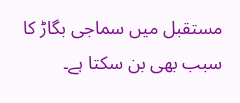مستقبل میں سماجی بگاڑ کا سبب بھی بن سکتا ہے۔